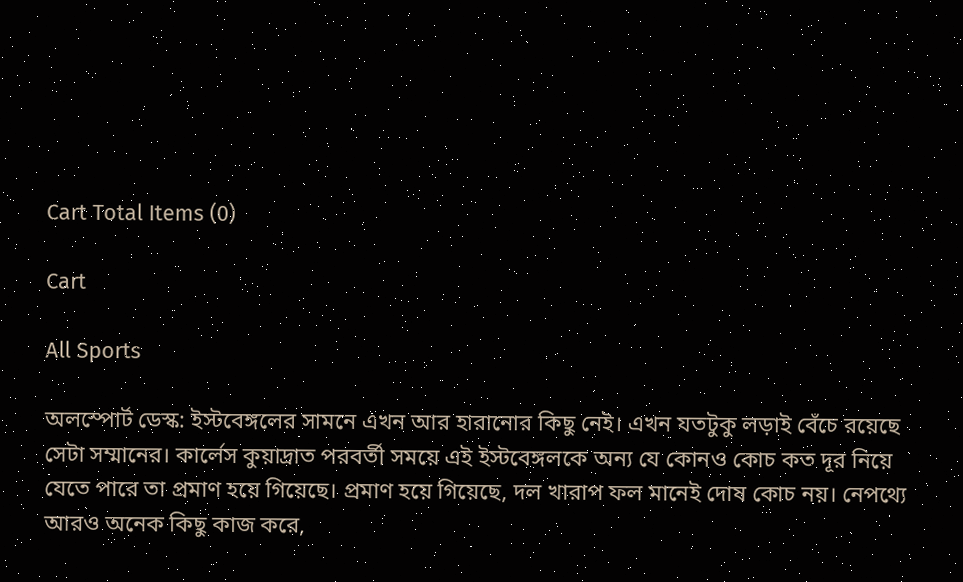Cart Total Items (0)

Cart

All Sports

অলস্পোর্ট ডেস্ক: ইস্টবেঙ্গলের সামনে এখন আর হারানোর কিছু নেই। এখন যতটুকু লড়াই বেঁচে রয়েছে সেটা সম্মানের। কার্লেস কুয়াদ্রাত পরবর্তী সময়ে এই ইস্টবেঙ্গলকে অন্য যে কোনও কোচ কত দূর নিয়ে যেতে পারে তা প্রমাণ হয়ে গিয়েছে। প্রমাণ হয়ে গিয়েছে, দল খারাপ ফল মানেই দোষ কোচ নয়। নেপথ্যে আরও অনেক কিছু কাজ করে,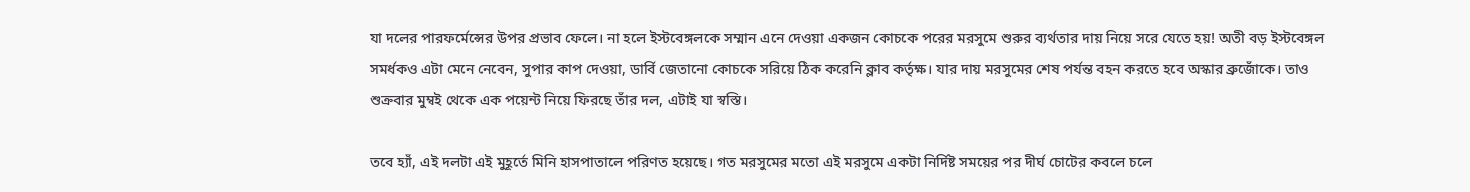যা দলের পারফর্মেন্সের উপর প্রভাব ফেলে। না হলে ইস্টবেঙ্গলকে সম্মান এনে দেওয়া একজন কোচকে পরের মরসুমে শুরুর ব্যর্থতার দায় নিয়ে সরে যেতে হয়! অতী বড় ইস্টবেঙ্গল সমর্ধকও এটা মেনে নেবেন, সুপার কাপ দেওয়া, ডার্বি জেতানো কোচকে সরিয়ে ঠিক করেনি ক্লাব কর্তৃক্ষ। যার দায় মরসুমের শেষ পর্যন্ত বহন করতে হবে অস্কার ব্রুজোঁকে। তাও শুক্রবার মুম্বই থেকে এক পয়েন্ট নিয়ে ফিরছে তাঁর দল, এটাই যা স্বস্তি।

তবে হ্যাঁ, এই দলটা এই মুহূর্তে মিনি হাসপাতালে পরিণত হয়েছে। গত মরসুমের মতো এই মরসুমে একটা নির্দিষ্ট সময়ের পর দীর্ঘ চোটের কবলে চলে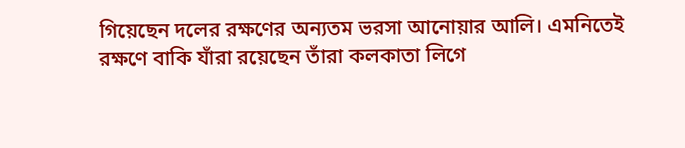গিয়েছেন দলের রক্ষণের অন্যতম ভরসা আনোয়ার আলি। এমনিতেই রক্ষণে বাকি যাঁরা রয়েছেন তাঁরা কলকাতা লিগে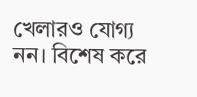খেলারও যোগ্য নন। বিশেষ করে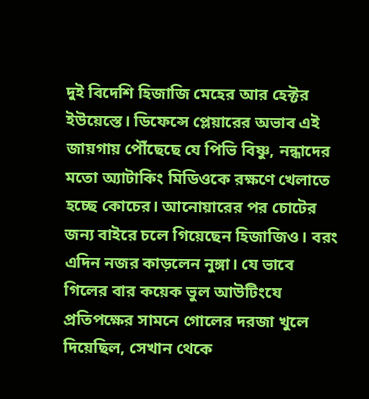দুই বিদেশি হিজাজি মেহের আর হেক্টর ইউয়েস্তে। ডিফেন্সে প্লেয়ারের অভাব এই জায়গায় পৌঁছেছে যে পিভি বিষ্ণু, নন্ধাদের মতো অ্যাটাকিং মিডিওকে রক্ষণে খেলাতে হচ্ছে কোচের। আনোয়ারের পর চোটের জন্য বাইরে চলে গিয়েছেন হিজাজিও। বরং এদিন নজর কাড়লেন নুঙ্গা। যে ভাবে গিলের বার কয়েক ভুল আউটিংযে প্রতিপক্ষের সামনে গোলের দরজা খুলে দিয়েছিল, সেখান থেকে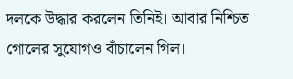দলকে উদ্ধার করলেন তিনিই। আবার নিশ্চিত গোলের সুযোগও বাঁচালেন গিল।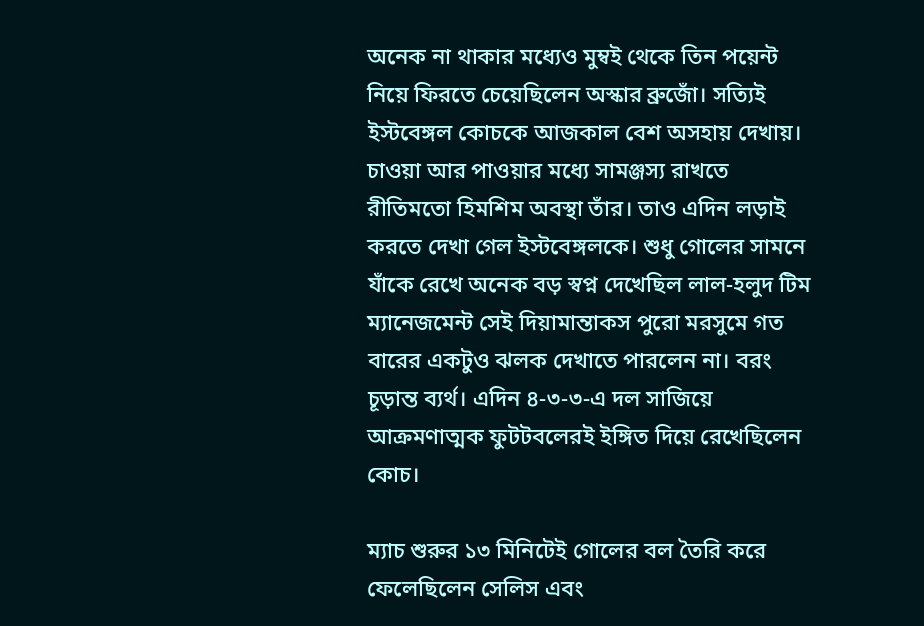অনেক না থাকার মধ্যেও মুম্বই থেকে তিন পয়েন্ট নিয়ে ফিরতে চেয়েছিলেন অস্কার ব্রুজোঁ। সত্যিই ইস্টবেঙ্গল কোচকে আজকাল বেশ অসহায় দেখায়। চাওয়া আর পাওয়ার মধ্যে সামঞ্জস্য রাখতে রীতিমতো হিমশিম অবস্থা তাঁর। তাও এদিন লড়াই করতে দেখা গেল ইস্টবেঙ্গলকে। শুধু গোলের সামনে যাঁকে রেখে অনেক বড় স্বপ্ন দেখেছিল লাল-হলুদ টিম ম্যানেজমেন্ট সেই দিয়ামান্তাকস পুরো মরসুমে গত বারের একটুও ঝলক দেখাতে পারলেন না। বরং চূড়ান্ত ব্যর্থ। এদিন ৪-৩-৩-এ দল সাজিয়ে আক্রমণাত্মক ফুটটবলেরই ইঙ্গিত দিয়ে রেখেছিলেন কোচ।

ম্যাচ শুরুর ১৩ মিনিটেই গোলের বল তৈরি করে ফেলেছিলেন সেলিস এবং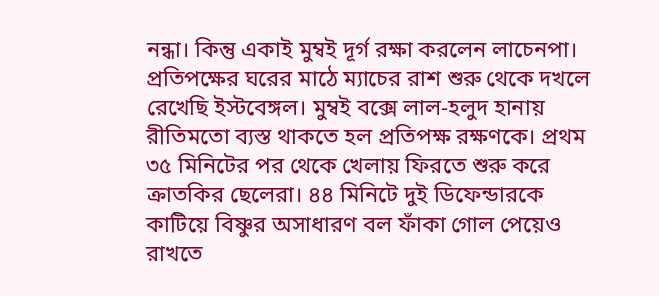নন্ধা। কিন্তু একাই মুম্বই দূর্গ রক্ষা করলেন লাচেনপা। প্রতিপক্ষের ঘরের মাঠে ম্যাচের রাশ শুরু থেকে দখলে রেখেছি ইস্টবেঙ্গল। মুম্বই বক্সে লাল-হলুদ হানায় রীতিমতো ব্যস্ত থাকতে হল প্রতিপক্ষ রক্ষণকে। প্রথম ৩৫ মিনিটের পর থেকে খেলায় ফিরতে শুরু করে ক্রাতকির ছেলেরা। ৪৪ মিনিটে দুই ডিফেন্ডারকে কাটিয়ে বিষ্ণুর অসাধারণ বল ফাঁকা গোল পেয়েও রাখতে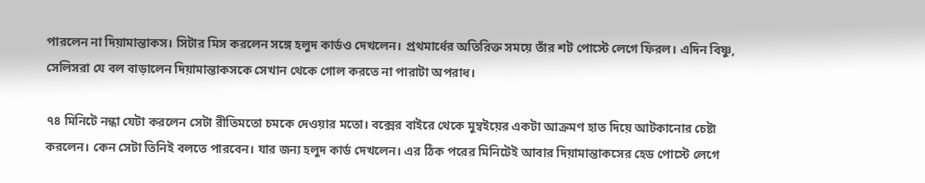পারলেন না দিয়ামান্তাকস। সিটার মিস করলেন সঙ্গে হলুদ কার্ডও দেখলেন। প্রথমার্ধের অতিরিক্ত সময়ে তাঁর শট পোস্টে লেগে ফিরল। এদিন বিষ্ণু, সেলিসরা যে বল বাড়ালেন দিয়ামান্তাকসকে সেখান থেকে গোল করতে না পারাটা অপরাধ।

৭৪ মিনিটে নন্ধা যেটা করলেন সেটা রীতিমতো চমকে দেওয়ার মতো। বক্সের বাইরে থেকে মুম্বইয়ের একটা আক্রমণ হাত দিয়ে আটকানোর চেষ্টা করলেন। কেন সেটা তিনিই বলতে পারবেন। যার জন্য হলুদ কার্ড দেখলেন। এর ঠিক পরের মিনিটেই আবার দিয়ামান্তাকসের হেড পোস্টে লেগে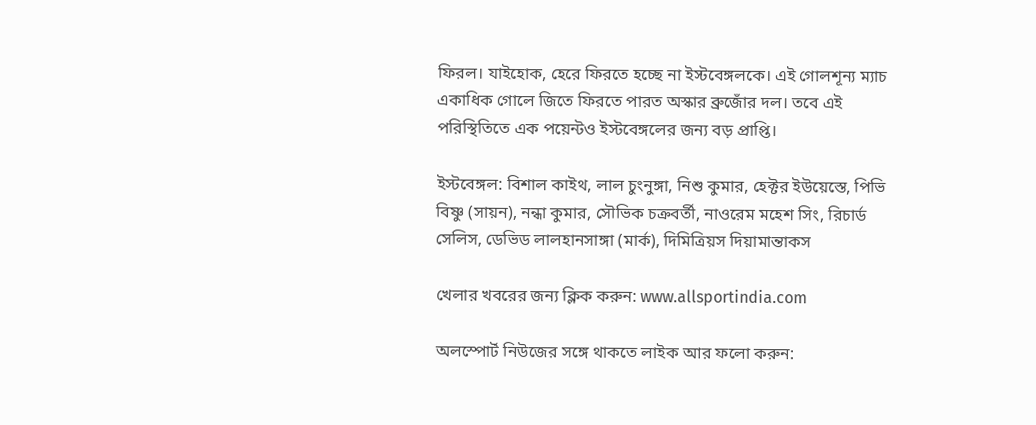ফিরল। যাইহোক, হেরে ফিরতে হচ্ছে না ইস্টবেঙ্গলকে। এই গোলশূন্য ম্যাচ একাধিক গোলে জিতে ফিরতে পারত অস্কার ব্রুজোঁর দল। তবে এই পরিস্থিতিতে এক পয়েন্টও ইস্টবেঙ্গলের জন্য বড় প্রাপ্তি।

ইস্টবেঙ্গল: বিশাল কাইথ, লাল চুংনুঙ্গা, নিশু কুমার, হেক্টর ইউয়েস্তে, পিভি বিষ্ণু (সায়ন), নন্ধা কুমার, সৌভিক চক্রবর্তী, নাওরেম মহেশ সিং, রিচার্ড সেলিস, ডেভিড লালহানসাঙ্গা (মার্ক), দিমিত্রিয়স দিয়ামান্তাকস

খেলার খবরের জন্য ক্লিক করুন: www.allsportindia.com

অলস্পোর্ট নিউজের সঙ্গে থাকতে লাইক আর ফলো করুন: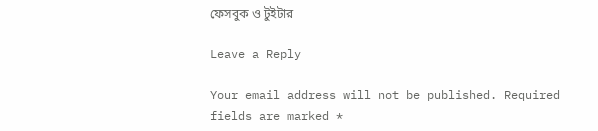ফেসবুক ও টুইটার

Leave a Reply

Your email address will not be published. Required fields are marked *